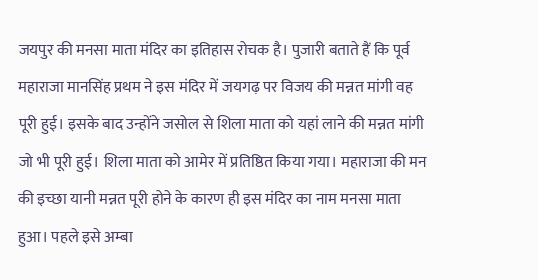जयपुर की मनसा माता मंदिर का इतिहास रोचक है। पुजारी बताते हैं कि पूर्व महाराजा मानसिंह प्रथम ने इस मंदिर में जयगढ़ पर विजय की मन्नत मांगी वह पूरी हुई। इसके बाद उन्होंने जसोल से शिला माता को यहां लाने की मन्नत मांगी जो भी पूरी हुई। शिला माता को आमेर में प्रतिष्ठित किया गया। महाराजा की मन की इच्छा यानी मन्नत पूरी होने के कारण ही इस मंदिर का नाम मनसा माता हुआ। पहले इसे अम्बा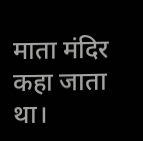माता मंदिर कहा जाता था।